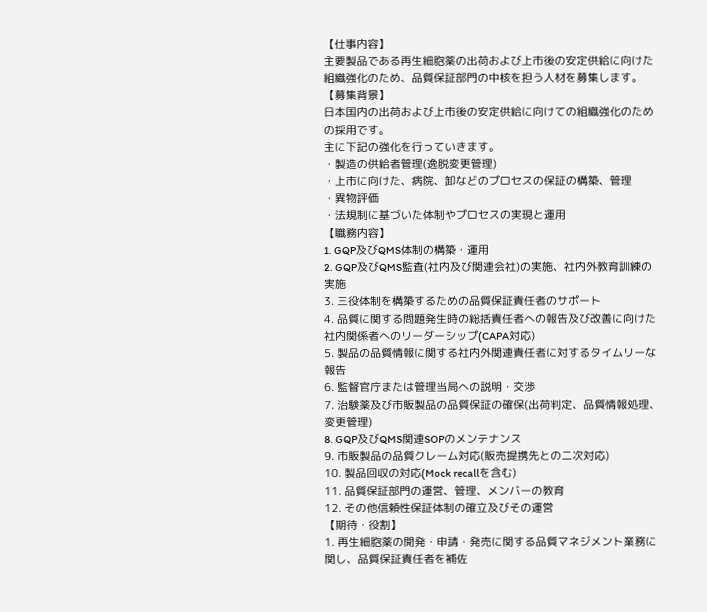【仕事内容】
主要製品である再生細胞薬の出荷および上市後の安定供給に向けた組織強化のため、品質保証部門の中核を担う人材を募集します。
【募集背景】
日本国内の出荷および上市後の安定供給に向けての組織強化のための採用です。
主に下記の強化を行っていきます。
・製造の供給者管理(逸脱変更管理)
・上市に向けた、病院、卸などのプロセスの保証の構築、管理
・異物評価
・法規制に基づいた体制やプロセスの実現と運用
【職務内容】
1. GQP及びQMS体制の構築・運用
2. GQP及びQMS監査(社内及び関連会社)の実施、社内外教育訓練の実施
3. 三役体制を構築するための品質保証責任者のサポート
4. 品質に関する問題発生時の総括責任者への報告及び改善に向けた社内関係者へのリーダーシップ(CAPA対応)
5. 製品の品質情報に関する社内外関連責任者に対するタイムリーな報告
6. 監督官庁または管理当局への説明・交渉
7. 治験薬及び市販製品の品質保証の確保(出荷判定、品質情報処理、変更管理)
8. GQP及びQMS関連SOPのメンテナンス
9. 市販製品の品質クレーム対応(販売提携先との二次対応)
10. 製品回収の対応(Mock recallを含む)
11. 品質保証部門の運営、管理、メンバーの教育
12. その他信頼性保証体制の確立及びその運営
【期待・役割】
1. 再生細胞薬の開発・申請・発売に関する品質マネジメント業務に関し、品質保証責任者を補佐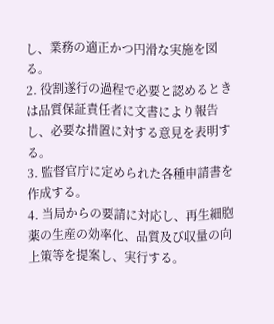し、業務の適正かつ円滑な実施を図る。
2. 役割遂行の過程で必要と認めるときは品質保証責任者に文書により報告し、必要な措置に対する意見を表明する。
3. 監督官庁に定められた各種申請書を作成する。
4. 当局からの要請に対応し、再生細胞薬の生産の効率化、品質及び収量の向上策等を提案し、実行する。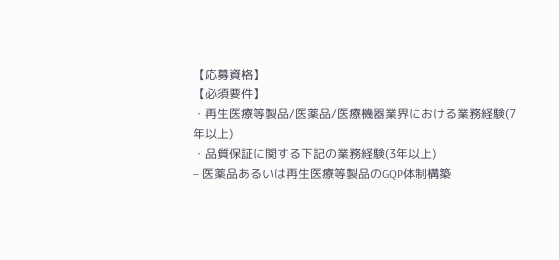【応募資格】
【必須要件】
・再生医療等製品/医薬品/医療機器業界における業務経験(7年以上)
・品質保証に関する下記の業務経験(3年以上)
– 医薬品あるいは再生医療等製品のGQP体制構築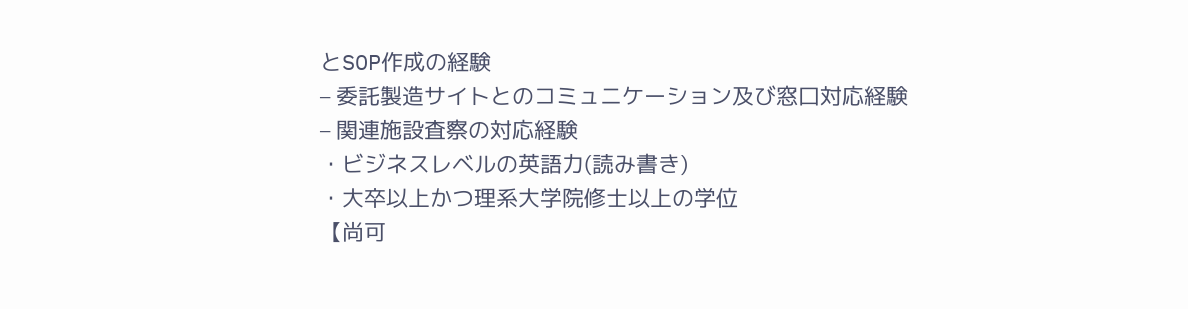とSOP作成の経験
– 委託製造サイトとのコミュニケーション及び窓口対応経験
– 関連施設査察の対応経験
・ビジネスレベルの英語力(読み書き)
・大卒以上かつ理系大学院修士以上の学位
【尚可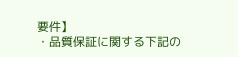要件】
・品質保証に関する下記の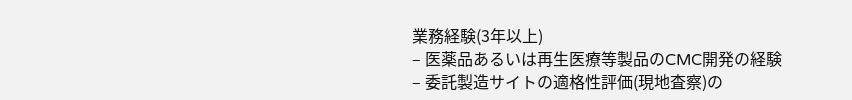業務経験(3年以上)
– 医薬品あるいは再生医療等製品のCMC開発の経験
– 委託製造サイトの適格性評価(現地査察)の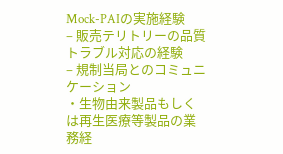Mock-PAIの実施経験
– 販売テリトリーの品質トラブル対応の経験
– 規制当局とのコミュニケーション
・生物由来製品もしくは再生医療等製品の業務経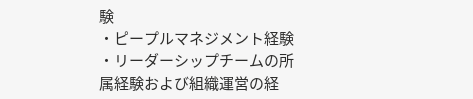験
・ピープルマネジメント経験
・リーダーシップチームの所属経験および組織運営の経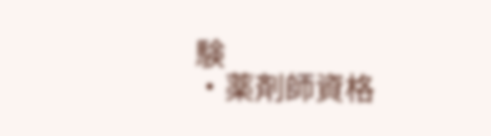験
・薬剤師資格